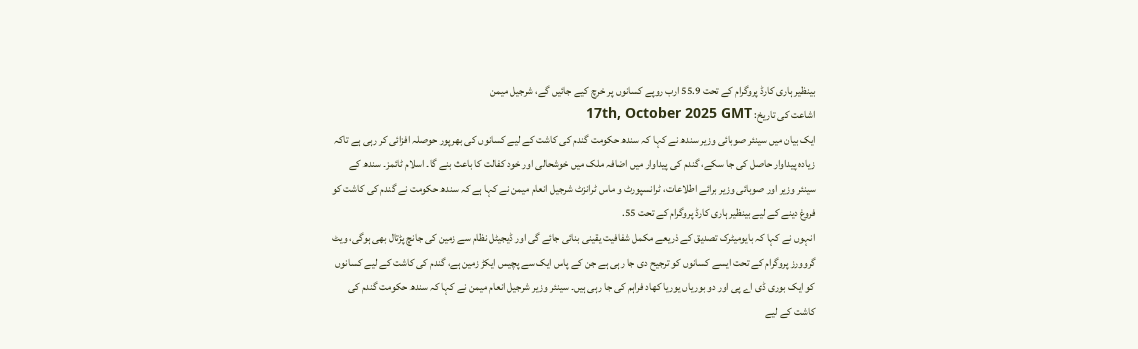بینظیر ہاری کارڈ پروگرام کے تحت 55.9 ارب روپے کسانوں پر خرچ کیے جائیں گے، شرجیل میمن
اشاعت کی تاریخ: 17th, October 2025 GMT
ایک بیان میں سینئر صوبائی وزیر سندھ نے کہا کہ سندھ حکومت گندم کی کاشت کے لیے کسانوں کی بھرپور حوصلہ افزائی کر رہی ہے تاکہ زیادہ پیداوار حاصل کی جا سکے، گندم کی پیداوار میں اضافہ ملک میں خوشحالی اور خود کفالت کا باعث بنے گا۔ اسلام ٹائمز۔ سندھ کے سینئر وزیر اور صوبائی وزیر برائے اطلاعات، ٹرانسپورٹ و ماس ٹرانزٹ شرجیل انعام میمن نے کہا ہے کہ سندھ حکومت نے گندم کی کاشت کو فروغ دینے کے لیے بینظیر ہاری کارڈ پروگرام کے تحت 55.
انہوں نے کہا کہ بایومیٹرک تصدیق کے ذریعے مکمل شفافیت یقینی بنائی جائے گی اور ڈیجیٹل نظام سے زمین کی جانچ پڑتال بھی ہوگی، ویٹ گروورز پروگرام کے تحت ایسے کسانوں کو ترجیح دی جا رہی ہے جن کے پاس ایک سے پچیس ایکڑ زمین ہے، گندم کی کاشت کے لیے کسانوں کو ایک بوری ڈی اے پی اور دو بوریاں یوریا کھاد فراہم کی جا رہی ہیں۔ سینئر وزیر شرجیل انعام میمن نے کہا کہ سندھ حکومت گندم کی کاشت کے لیے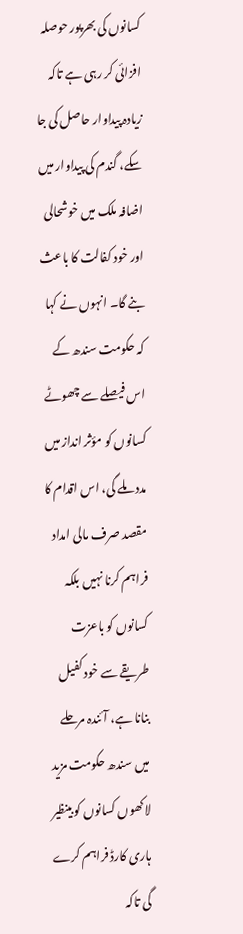کسانوں کی بھرپور حوصلہ افزائی کر رہی ہے تاکہ زیادہ پیداوار حاصل کی جا سکے، گندم کی پیداوار میں اضافہ ملک میں خوشحالی اور خود کفالت کا باعث بنے گا۔ انہوں نے کہا کہ حکومت سندھ کے اس فیصلے سے چھوٹے کسانوں کو مؤثر انداز میں مدد ملے گی، اس اقدام کا مقصد صرف مالی امداد فراہم کرنا نہیں بلکہ کسانوں کو باعزت طریقے سے خود کفیل بنانا ہے، آئندہ مرحلے میں سندھ حکومت مزید لاکھوں کسانوں کو بینظیر ہاری کارڈ فراہم کرے گی تاکہ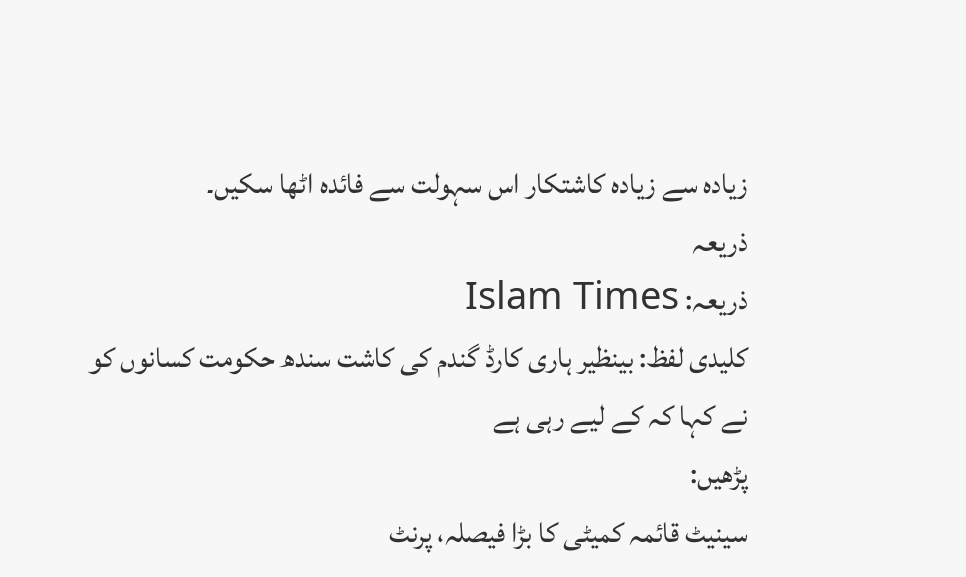زیادہ سے زیادہ کاشتکار اس سہولت سے فائدہ اٹھا سکیں۔
ذریعہ
ذریعہ: Islam Times
کلیدی لفظ: بینظیر ہاری کارڈ گندم کی کاشت سندھ حکومت کسانوں کو نے کہا کہ کے لیے رہی ہے
پڑھیں:
سینیٹ قائمہ کمیٹی کا بڑا فیصلہ، پرنٹ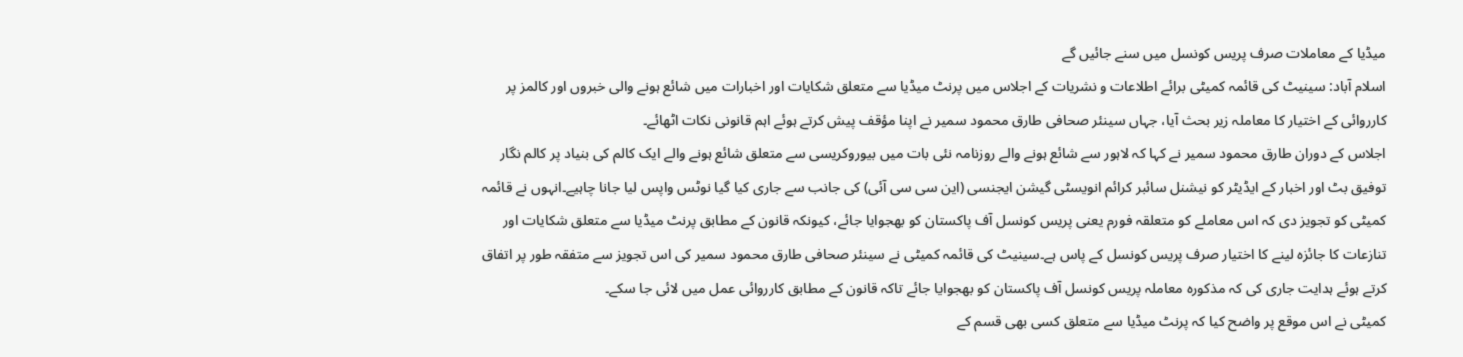میڈیا کے معاملات صرف پریس کونسل میں سنے جائیں گے
اسلام آباد: سینیٹ کی قائمہ کمیٹی برائے اطلاعات و نشریات کے اجلاس میں پرنٹ میڈیا سے متعلق شکایات اور اخبارات میں شائع ہونے والی خبروں اور کالمز پر کارروائی کے اختیار کا معاملہ زیر بحث آیا، جہاں سینئر صحافی طارق محمود سمیر نے اپنا مؤقف پیش کرتے ہوئے اہم قانونی نکات اٹھائے۔
اجلاس کے دوران طارق محمود سمیر نے کہا کہ لاہور سے شائع ہونے والے روزنامہ نئی بات میں بیوروکریسی سے متعلق شائع ہونے والے ایک کالم کی بنیاد پر کالم نگار توفیق بٹ اور اخبار کے ایڈیٹر کو نیشنل سائبر کرائم انویسٹی گیشن ایجنسی (این سی سی آئی) کی جانب سے جاری کیا گیا نوٹس واپس لیا جانا چاہیے۔انہوں نے قائمہ کمیٹی کو تجویز دی کہ اس معاملے کو متعلقہ فورم یعنی پریس کونسل آف پاکستان کو بھجوایا جائے، کیونکہ قانون کے مطابق پرنٹ میڈیا سے متعلق شکایات اور تنازعات کا جائزہ لینے کا اختیار صرف پریس کونسل کے پاس ہے۔سینیٹ کی قائمہ کمیٹی نے سینئر صحافی طارق محمود سمیر کی اس تجویز سے متفقہ طور پر اتفاق کرتے ہوئے ہدایت جاری کی کہ مذکورہ معاملہ پریس کونسل آف پاکستان کو بھجوایا جائے تاکہ قانون کے مطابق کارروائی عمل میں لائی جا سکے۔
کمیٹی نے اس موقع پر واضح کیا کہ پرنٹ میڈیا سے متعلق کسی بھی قسم کے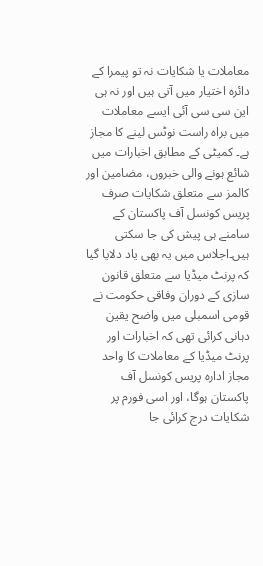معاملات یا شکایات نہ تو پیمرا کے دائرہ اختیار میں آتی ہیں اور نہ ہی این سی سی آئی ایسے معاملات میں براہ راست نوٹس لینے کا مجاز ہے۔ کمیٹی کے مطابق اخبارات میں شائع ہونے والی خبروں، مضامین اور کالمز سے متعلق شکایات صرف پریس کونسل آف پاکستان کے سامنے ہی پیش کی جا سکتی ہیں۔اجلاس میں یہ بھی یاد دلایا گیا کہ پرنٹ میڈیا سے متعلق قانون سازی کے دوران وفاقی حکومت نے قومی اسمبلی میں واضح یقین دہانی کرائی تھی کہ اخبارات اور پرنٹ میڈیا کے معاملات کا واحد مجاز ادارہ پریس کونسل آف پاکستان ہوگا، اور اسی فورم پر شکایات درج کرائی جا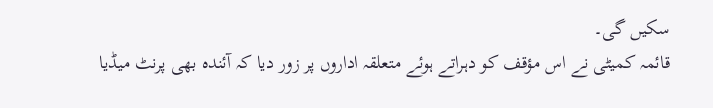سکیں گی۔
قائمہ کمیٹی نے اس مؤقف کو دہراتے ہوئے متعلقہ اداروں پر زور دیا کہ آئندہ بھی پرنٹ میڈیا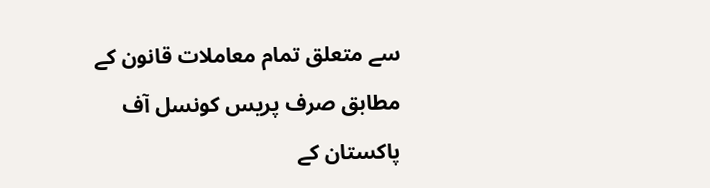سے متعلق تمام معاملات قانون کے مطابق صرف پریس کونسل آف پاکستان کے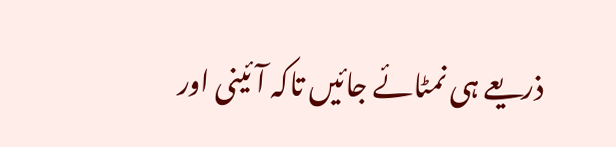ذریعے ہی نمٹائے جائیں تاکہ آئینی اور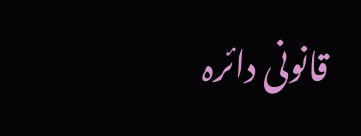قانونی دائرہ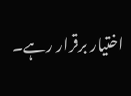اختیار برقرار رہے۔